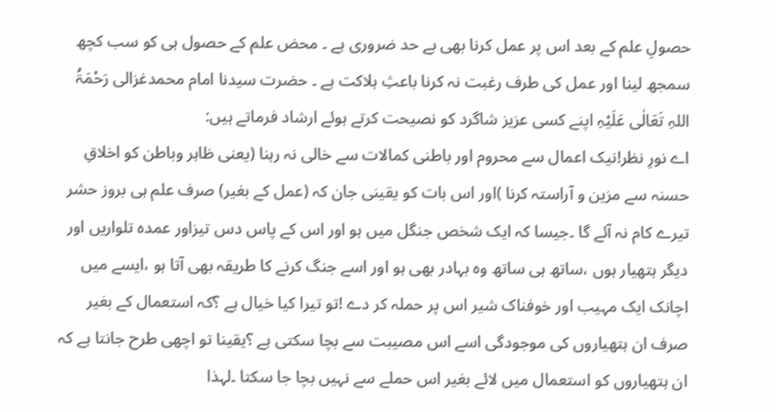حصولِ علم کے بعد اس پر عمل کرنا بھی بے حد ضروری ہے ۔ محض علم کے حصول ہی کو سب کچھ سمجھ لینا اور عمل کی طرف رغبت نہ کرنا باعثِ ہلاکت ہے ۔ حضرت سیدنا امام محمدغزالی رَحْمَۃُ اللہِ تَعَالٰی عَلَیْہِ اپنے کسی عزیز شاگرد کو نصیحت کرتے ہوئے ارشاد فرماتے ہیں:
اے نورِ نظر!نيک اعمال سے محروم اور باطنی کمالات سے خالی نہ رہنا (یعنی ظاہر وباطن کو اخلاقِ حسنہ سے مزين و آراستہ کرنا )اور اس بات کو يقينی جان کہ (عمل کے بغير) صرف علم ہی بروز حشر تيرے کام نہ آئے گا ۔جیسا کہ ايک شخص جنگل ميں ہو اور اس کے پاس دس تيزاور عمدہ تلواريں اور دیگر ہتھيار ہوں ،ساتھ ہی ساتھ وہ بہادر بھی ہو اور اسے جنگ کرنے کا طريقہ بھی آتا ہو ،ايسے ميں اچانک ايک مہيب اور خوفناک شير اس پر حملہ کر دے !تو تيرا کيا خيال ہے ؟کہ استعمال کے بغير صرف ان ہتھياروں کی موجودگی اسے اس مصیبت سے بچا سکتی ہے ؟يقينا تو اچھی طرح جانتا ہے کہ ان ہتھياروں کو استعمال ميں لائے بغير اس حملے سے نہيں بچا جا سکتا ۔لہذا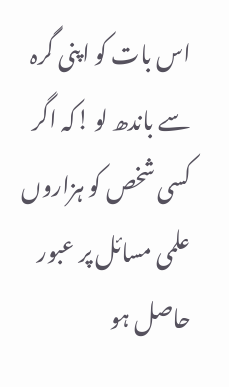اس بات کو اپنی گرہ سے باندھ لو !کہ اگر کسی شخص کو ہزاروں علمی مسائل پر عبور حاصل ہو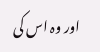اور وہ اس کی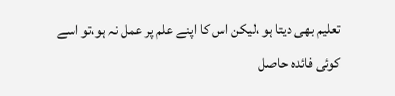تعليم بھی ديتا ہو ،ليکن اس کا اپنے علم پر عمل نہ ہو،تو اسے کوئی فائدہ حاصل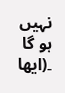نہيں ہو گا ۔(ايھا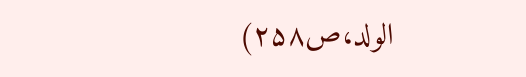الولد،ص۲۵۸)